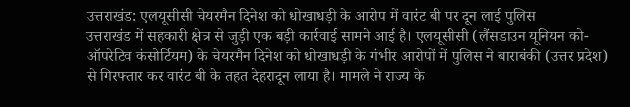उत्तराखंड: एलयूसीसी चेयरमैन दिनेश को धोखाधड़ी के आरोप में वारंट बी पर दून लाई पुलिस
उत्तराखंड में सहकारी क्षेत्र से जुड़ी एक बड़ी कार्रवाई सामने आई है। एलयूसीसी (लैंसडाउन यूनियन को-ऑपरेटिव कंसोर्टियम) के चेयरमैन दिनेश को धोखाधड़ी के गंभीर आरोपों में पुलिस ने बाराबंकी (उत्तर प्रदेश) से गिरफ्तार कर वारंट बी के तहत देहरादून लाया है। मामले ने राज्य के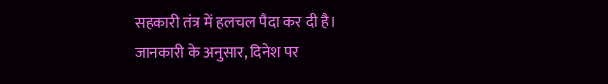सहकारी तंत्र में हलचल पैदा कर दी है।
जानकारी के अनुसार, दिनेश पर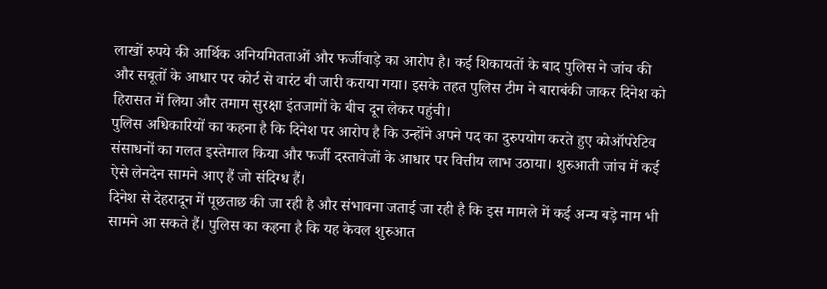लाखों रुपये की आर्थिक अनियमितताओं और फर्जीवाड़े का आरोप है। कई शिकायतों के बाद पुलिस ने जांच की और सबूतों के आधार पर कोर्ट से वारंट बी जारी कराया गया। इसके तहत पुलिस टीम ने बाराबंकी जाकर दिनेश को हिरासत में लिया और तमाम सुरक्षा इंतजामों के बीच दून लेकर पहुंची।
पुलिस अधिकारियों का कहना है कि दिनेश पर आरोप है कि उन्होंने अपने पद का दुरुपयोग करते हुए कोऑपरेटिव संसाधनों का गलत इस्तेमाल किया और फर्जी दस्तावेजों के आधार पर वित्तीय लाभ उठाया। शुरुआती जांच में कई ऐसे लेनदेन सामने आए हैं जो संदिग्ध हैं।
दिनेश से देहरादून में पूछताछ की जा रही है और संभावना जताई जा रही है कि इस मामले में कई अन्य बड़े नाम भी सामने आ सकते हैं। पुलिस का कहना है कि यह केवल शुरुआत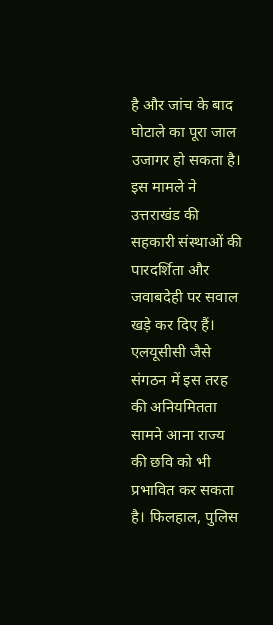है और जांच के बाद घोटाले का पूरा जाल उजागर हो सकता है।
इस मामले ने उत्तराखंड की सहकारी संस्थाओं की पारदर्शिता और जवाबदेही पर सवाल खड़े कर दिए हैं। एलयूसीसी जैसे संगठन में इस तरह की अनियमितता सामने आना राज्य की छवि को भी प्रभावित कर सकता है। फिलहाल, पुलिस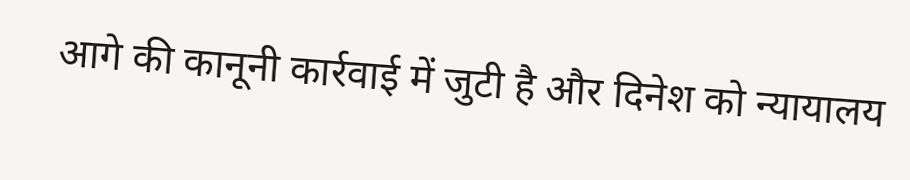आगे की कानूनी कार्रवाई में जुटी है और दिनेश को न्यायालय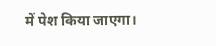में पेश किया जाएगा।